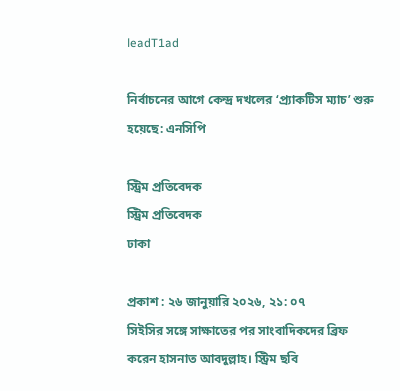leadT1ad

নির্বাচনের আগে কেন্দ্র দখলের ‘প্র্যাকটিস ম্যাচ’ শুরু হয়েছে: এনসিপি

স্ট্রিম প্রতিবেদক
স্ট্রিম প্রতিবেদক
ঢাকা

প্রকাশ : ২৬ জানুয়ারি ২০২৬, ২১: ০৭
সিইসির সঙ্গে সাক্ষাতের পর সাংবাদিকদের ব্রিফ করেন হাসনাত আবদুল্লাহ। স্ট্রিম ছবি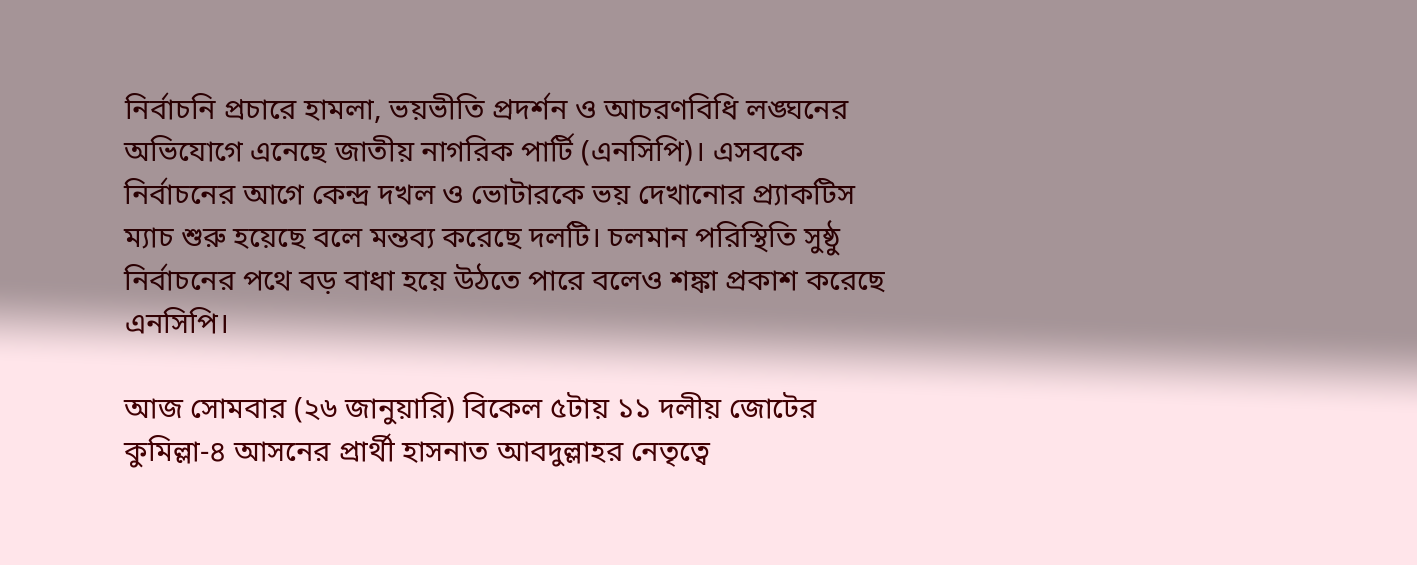নির্বাচনি প্রচারে হামলা, ভয়ভীতি প্রদর্শন ও আচরণবিধি লঙ্ঘনের অভিযোগে এনেছে জাতীয় নাগরিক পার্টি (এনসিপি)। এসবকে নির্বাচনের আগে কেন্দ্র দখল ও ভোটারকে ভয় দেখানোর প্র্যাকটিস ম্যাচ শুরু হয়েছে বলে মন্তব্য করেছে দলটি। চলমান পরিস্থিতি সুষ্ঠু নির্বাচনের পথে বড় বাধা হয়ে উঠতে পারে বলেও শঙ্কা প্রকাশ করেছে এনসিপি।

আজ সোমবার (২৬ জানুয়ারি) বিকেল ৫টায় ১১ দলীয় জোটের কুমিল্লা-৪ আসনের প্রার্থী হাসনাত আবদুল্লাহর নেতৃত্বে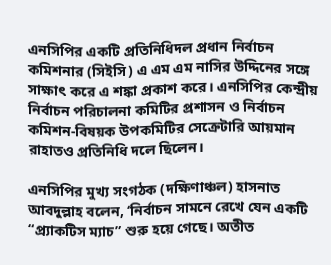এনসিপির একটি প্রতিনিধিদল প্রধান নির্বাচন কমিশনার (সিইসি) এ এম এম নাসির উদ্দিনের সঙ্গে সাক্ষাৎ করে এ শঙ্কা প্রকাশ করে। এনসিপির কেন্দ্রীয় নির্বাচন পরিচালনা কমিটির প্রশাসন ও নির্বাচন কমিশন-বিষয়ক উপকমিটির সেক্রেটারি আয়মান রাহাতও প্রতিনিধি দলে ছিলেন।

এনসিপির মুখ্য সংগঠক (দক্ষিণাঞ্চল) হাসনাত আবদুল্লাহ বলেন, ‘নির্বাচন সামনে রেখে যেন একটি “প্র্যাকটিস ম্যাচ” শুরু হয়ে গেছে। অতীত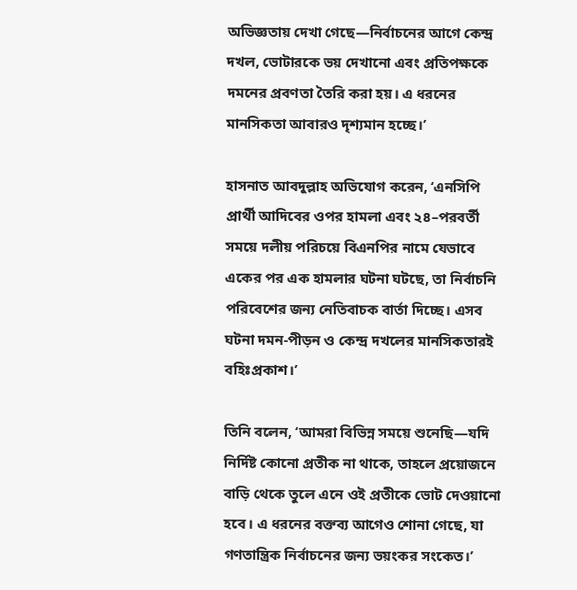অভিজ্ঞতায় দেখা গেছে—নির্বাচনের আগে কেন্দ্র দখল, ভোটারকে ভয় দেখানো এবং প্রতিপক্ষকে দমনের প্রবণতা তৈরি করা হয়। এ ধরনের মানসিকতা আবারও দৃশ্যমান হচ্ছে।’

হাসনাত আবদুল্লাহ অভিযোগ করেন, ‘এনসিপি প্রার্থী আদিবের ওপর হামলা এবং ২৪–পরবর্তী সময়ে দলীয় পরিচয়ে বিএনপির নামে যেভাবে একের পর এক হামলার ঘটনা ঘটছে, তা নির্বাচনি পরিবেশের জন্য নেতিবাচক বার্তা দিচ্ছে। এসব ঘটনা দমন-পীড়ন ও কেন্দ্র দখলের মানসিকতারই বহিঃপ্রকাশ।’

তিনি বলেন, ‘আমরা বিভিন্ন সময়ে শুনেছি—যদি নির্দিষ্ট কোনো প্রতীক না থাকে, তাহলে প্রয়োজনে বাড়ি থেকে তুলে এনে ওই প্রতীকে ভোট দেওয়ানো হবে। এ ধরনের বক্তব্য আগেও শোনা গেছে, যা গণতান্ত্রিক নির্বাচনের জন্য ভয়ংকর সংকেত।’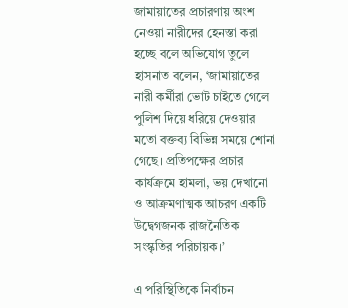জামায়াতের প্রচারণায় অংশ নেওয়া নারীদের হেনস্তা করা হচ্ছে বলে অভিযোগ তুলে হাসনাত বলেন, ‘জামায়াতের নারী কর্মীরা ভোট চাইতে গেলে পুলিশ দিয়ে ধরিয়ে দেওয়ার মতো বক্তব্য বিভিন্ন সময়ে শোনা গেছে। প্রতিপক্ষের প্রচার কার্যক্রমে হামলা, ভয় দেখানো ও আক্রমণাত্মক আচরণ একটি উদ্বেগজনক রাজনৈতিক সংস্কৃতির পরিচায়ক।’

এ পরিস্থিতিকে নির্বাচন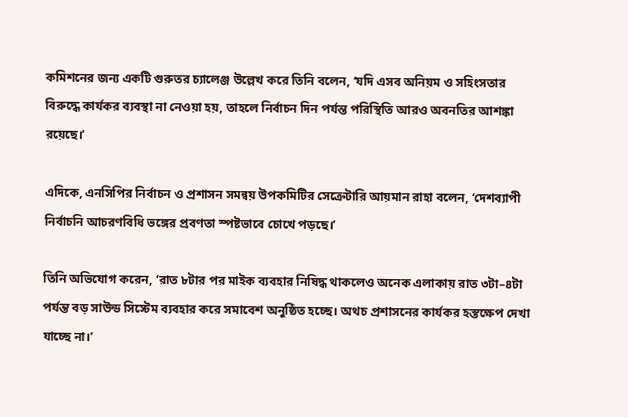কমিশনের জন্য একটি গুরুতর চ্যালেঞ্জ উল্লেখ করে তিনি বলেন, ‘যদি এসব অনিয়ম ও সহিংসতার বিরুদ্ধে কার্যকর ব্যবস্থা না নেওয়া হয়, তাহলে নির্বাচন দিন পর্যন্ত পরিস্থিতি আরও অবনতির আশঙ্কা রয়েছে।’

এদিকে, এনসিপির নির্বাচন ও প্রশাসন সমন্বয় উপকমিটির সেক্রেটারি আয়মান রাহা বলেন, ‘দেশব্যাপী নির্বাচনি আচরণবিধি ভঙ্গের প্রবণতা স্পষ্টভাবে চোখে পড়ছে।’

তিনি অভিযোগ করেন, ‘রাত ৮টার পর মাইক ব্যবহার নিষিদ্ধ থাকলেও অনেক এলাকায় রাত ৩টা–৪টা পর্যন্ত বড় সাউন্ড সিস্টেম ব্যবহার করে সমাবেশ অনুষ্ঠিত হচ্ছে। অথচ প্রশাসনের কার্যকর হস্তক্ষেপ দেখা যাচ্ছে না।’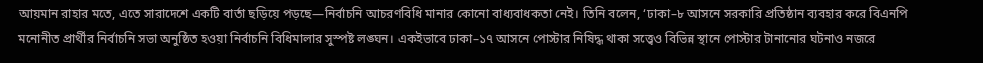আয়মান রাহার মতে, এতে সারাদেশে একটি বার্তা ছড়িয়ে পড়ছে—নির্বাচনি আচরণবিধি মানার কোনো বাধ্যবাধকতা নেই। তিনি বলেন, ‘ঢাকা–৮ আসনে সরকারি প্রতিষ্ঠান ব্যবহার করে বিএনপি মনোনীত প্রার্থীর নির্বাচনি সভা অনুষ্ঠিত হওয়া নির্বাচনি বিধিমালার সুস্পষ্ট লঙ্ঘন। একইভাবে ঢাকা–১৭ আসনে পোস্টার নিষিদ্ধ থাকা সত্ত্বেও বিভিন্ন স্থানে পোস্টার টানানোর ঘটনাও নজরে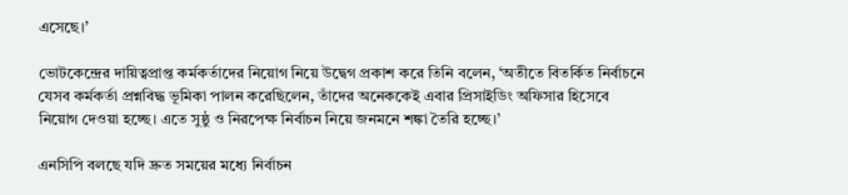এসেছে।’

ভোটকেন্দ্রের দায়িত্বপ্রাপ্ত কর্মকর্তাদের নিয়োগ নিয়ে উদ্বেগ প্রকাশ করে তিনি বলেন, ‘অতীতে বিতর্কিত নির্বাচনে যেসব কর্মকর্তা প্রশ্নবিদ্ধ ভূমিকা পালন করেছিলেন, তাঁদের অনেককেই এবার প্রিসাইডিং অফিসার হিসেবে নিয়োগ দেওয়া হচ্ছে। এতে সুষ্ঠু ও নিরপেক্ষ নির্বাচন নিয়ে জনমনে শঙ্কা তৈরি হচ্ছে।’

এনসিপি বলছে যদি দ্রুত সময়ের মধ্যে নির্বাচন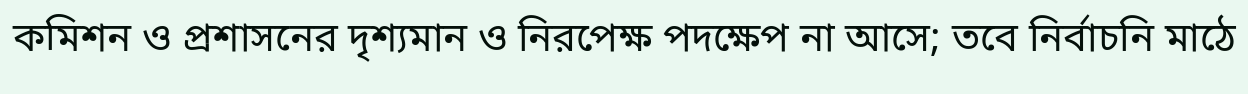কমিশন ও প্রশাসনের দৃশ্যমান ও নিরপেক্ষ পদক্ষেপ না আসে; তবে নির্বাচনি মাঠে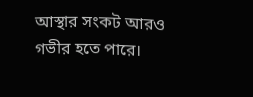আস্থার সংকট আরও গভীর হতে পারে।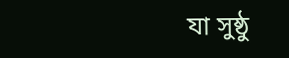যা সুষ্ঠু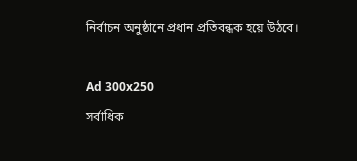নির্বাচন অনুষ্ঠানে প্রধান প্রতিবন্ধক হয়ে উঠবে।

Ad 300x250
সর্বাধিক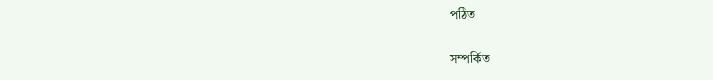পঠিত

সম্পর্কিত